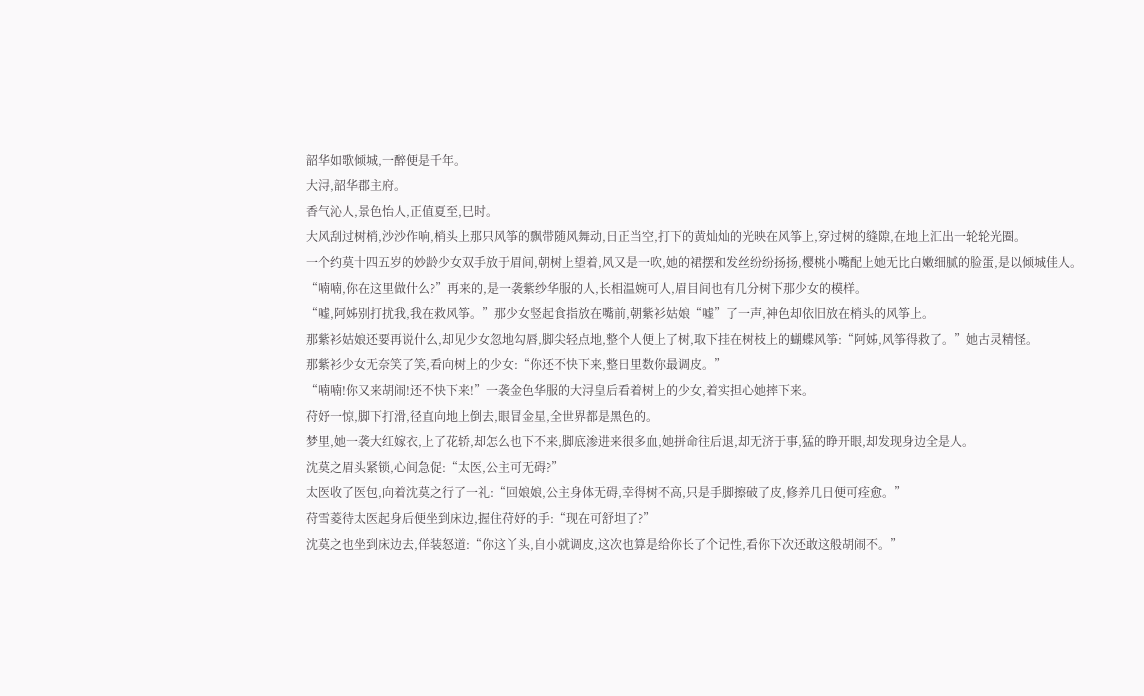韶华如歌倾城,一醉便是千年。
大浔,韶华郡主府。
香气沁人,景色怡人,正值夏至,巳时。
大风刮过树梢,沙沙作响,梢头上那只风筝的飘带随风舞动,日正当空,打下的黄灿灿的光映在风筝上,穿过树的缝隙,在地上汇出一轮轮光圈。
一个约莫十四五岁的妙龄少女双手放于眉间,朝树上望着,风又是一吹,她的裙摆和发丝纷纷扬扬,樱桃小嘴配上她无比白嫩细腻的脸蛋,是以倾城佳人。
“喃喃,你在这里做什么?”再来的,是一袭紫纱华服的人,长相温婉可人,眉目间也有几分树下那少女的模样。
“嘘,阿姊别打扰我,我在救风筝。”那少女竖起食指放在嘴前,朝紫衫姑娘“嘘”了一声,神色却依旧放在梢头的风筝上。
那紫衫姑娘还要再说什么,却见少女忽地勾唇,脚尖轻点地,整个人便上了树,取下挂在树枝上的蝴蝶风筝:“阿姊,风筝得救了。”她古灵精怪。
那紫衫少女无奈笑了笑,看向树上的少女:“你还不快下来,整日里数你最调皮。”
“喃喃!你又来胡闹!还不快下来!”一袭金色华服的大浔皇后看着树上的少女,着实担心她摔下来。
苻妤一惊,脚下打滑,径直向地上倒去,眼冒金星,全世界都是黑色的。
梦里,她一袭大红嫁衣,上了花轿,却怎么也下不来,脚底渗进来很多血,她拼命往后退,却无济于事,猛的睁开眼,却发现身边全是人。
沈莫之眉头紧锁,心间急促:“太医,公主可无碍?”
太医收了医包,向着沈莫之行了一礼:“回娘娘,公主身体无碍,幸得树不高,只是手脚擦破了皮,修养几日便可痊愈。”
苻雪菱待太医起身后便坐到床边,握住苻妤的手:“现在可舒坦了?”
沈莫之也坐到床边去,佯装怒道:“你这丫头,自小就调皮,这次也算是给你长了个记性,看你下次还敢这般胡闹不。”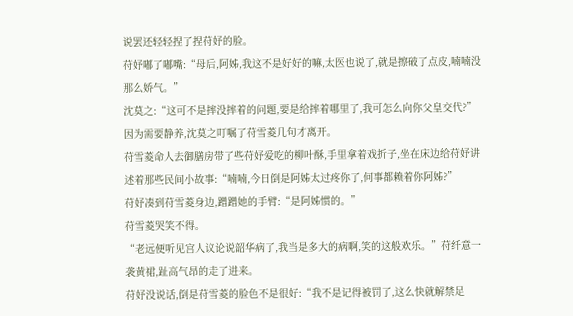说罢还轻轻捏了捏苻妤的脸。
苻妤嘟了嘟嘴:“母后,阿姊,我这不是好好的嘛,太医也说了,就是擦破了点皮,喃喃没那么娇气。”
沈莫之:“这可不是摔没摔着的问题,要是给摔着哪里了,我可怎么向你父皇交代?”
因为需要静养,沈莫之叮嘱了苻雪菱几句才离开。
苻雪菱命人去御膳房带了些苻妤爱吃的柳叶酥,手里拿着戏折子,坐在床边给苻妤讲述着那些民间小故事:“喃喃,今日倒是阿姊太过疼你了,何事都赖着你阿姊?”
苻妤凑到苻雪菱身边,蹭蹭她的手臂:“是阿姊惯的。”
苻雪菱哭笑不得。
“老远便听见宫人议论说韶华病了,我当是多大的病啊,笑的这般欢乐。”苻纤意一袭黄裙,趾高气昂的走了进来。
苻妤没说话,倒是苻雪菱的脸色不是很好:“我不是记得被罚了,这么快就解禁足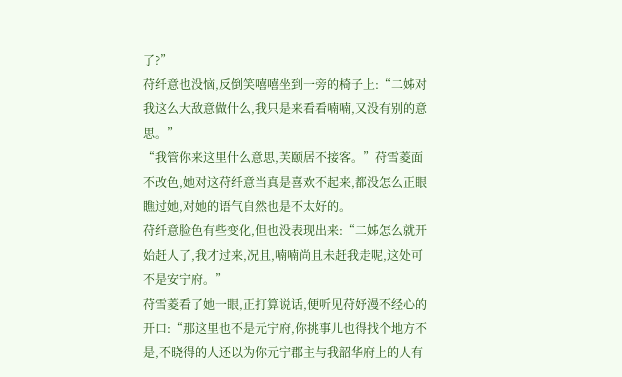了?”
苻纤意也没恼,反倒笑嘻嘻坐到一旁的椅子上:“二姊对我这么大敌意做什么,我只是来看看喃喃,又没有别的意思。”
“我管你来这里什么意思,芙颐居不接客。”苻雪菱面不改色,她对这苻纤意当真是喜欢不起来,都没怎么正眼瞧过她,对她的语气自然也是不太好的。
苻纤意脸色有些变化,但也没表现出来:“二姊怎么就开始赶人了,我才过来,况且,喃喃尚且未赶我走呢,这处可不是安宁府。”
苻雪菱看了她一眼,正打算说话,便听见苻妤漫不经心的开口:“那这里也不是元宁府,你挑事儿也得找个地方不是,不晓得的人还以为你元宁郡主与我韶华府上的人有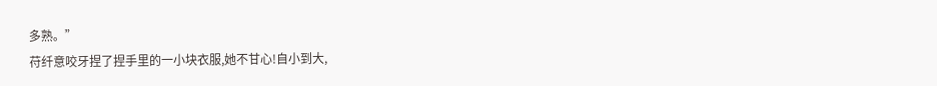多熟。”
苻纤意咬牙捏了捏手里的一小块衣服,她不甘心!自小到大,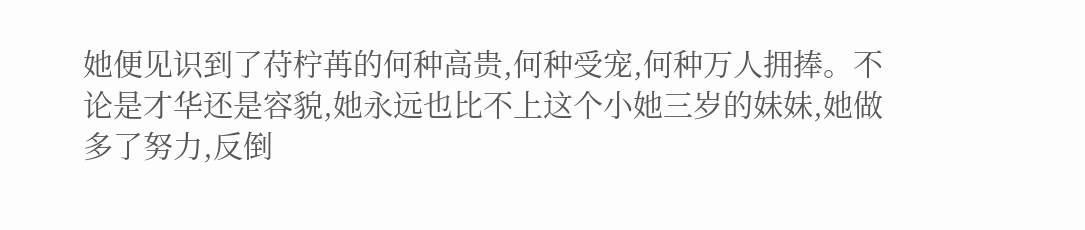她便见识到了苻柠苒的何种高贵,何种受宠,何种万人拥捧。不论是才华还是容貌,她永远也比不上这个小她三岁的妹妹,她做多了努力,反倒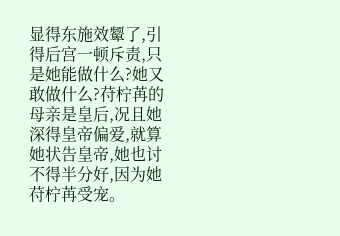显得东施效颦了,引得后宫一顿斥责,只是她能做什么?她又敢做什么?苻柠苒的母亲是皇后,况且她深得皇帝偏爱,就算她状告皇帝,她也讨不得半分好,因为她苻柠苒受宠。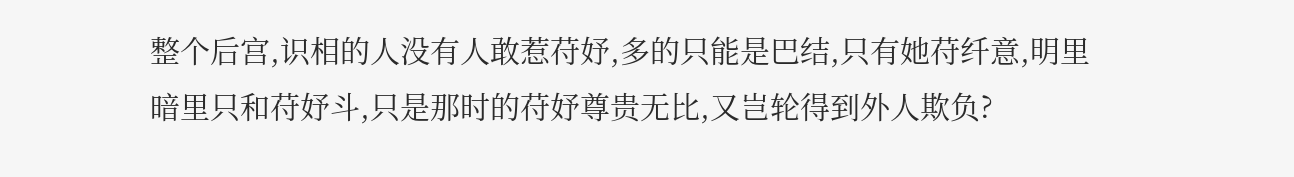整个后宫,识相的人没有人敢惹苻妤,多的只能是巴结,只有她苻纤意,明里暗里只和苻妤斗,只是那时的苻妤尊贵无比,又岂轮得到外人欺负?